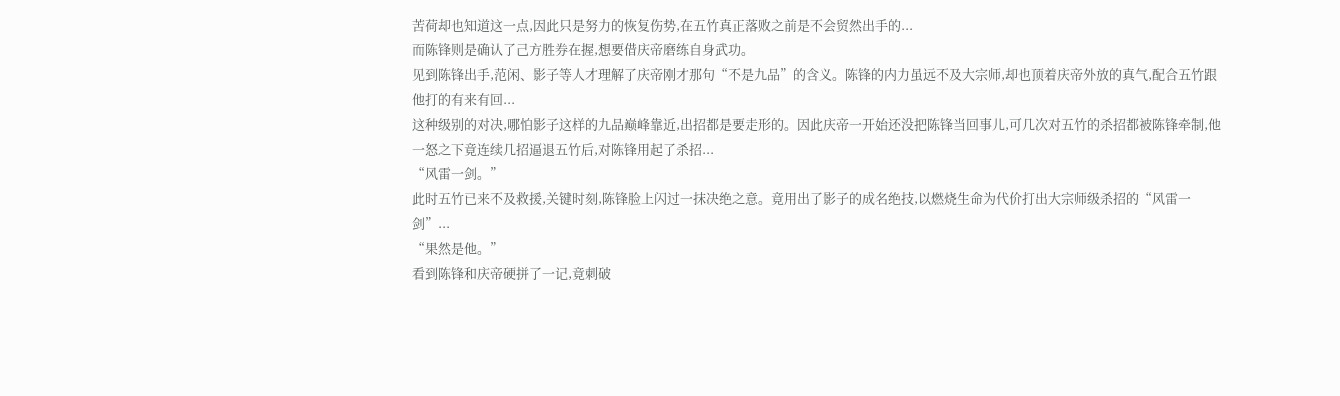苦荷却也知道这一点,因此只是努力的恢复伤势,在五竹真正落败之前是不会贸然出手的...
而陈锋则是确认了己方胜券在握,想要借庆帝磨练自身武功。
见到陈锋出手,范闲、影子等人才理解了庆帝刚才那句“不是九品”的含义。陈锋的内力虽远不及大宗师,却也顶着庆帝外放的真气,配合五竹跟他打的有来有回...
这种级别的对决,哪怕影子这样的九品巅峰靠近,出招都是要走形的。因此庆帝一开始还没把陈锋当回事儿,可几次对五竹的杀招都被陈锋牵制,他一怒之下竟连续几招逼退五竹后,对陈锋用起了杀招...
“风雷一剑。”
此时五竹已来不及救援,关键时刻,陈锋脸上闪过一抹决绝之意。竟用出了影子的成名绝技,以燃烧生命为代价打出大宗师级杀招的“风雷一剑”...
“果然是他。”
看到陈锋和庆帝硬拼了一记,竟刺破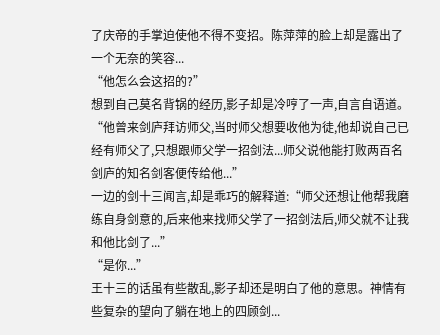了庆帝的手掌迫使他不得不变招。陈萍萍的脸上却是露出了一个无奈的笑容...
“他怎么会这招的?”
想到自己莫名背锅的经历,影子却是冷哼了一声,自言自语道。
“他曾来剑庐拜访师父,当时师父想要收他为徒,他却说自己已经有师父了,只想跟师父学一招剑法...师父说他能打败两百名剑庐的知名剑客便传给他...”
一边的剑十三闻言,却是乖巧的解释道:“师父还想让他帮我磨练自身剑意的,后来他来找师父学了一招剑法后,师父就不让我和他比剑了...”
“是你...”
王十三的话虽有些散乱,影子却还是明白了他的意思。神情有些复杂的望向了躺在地上的四顾剑...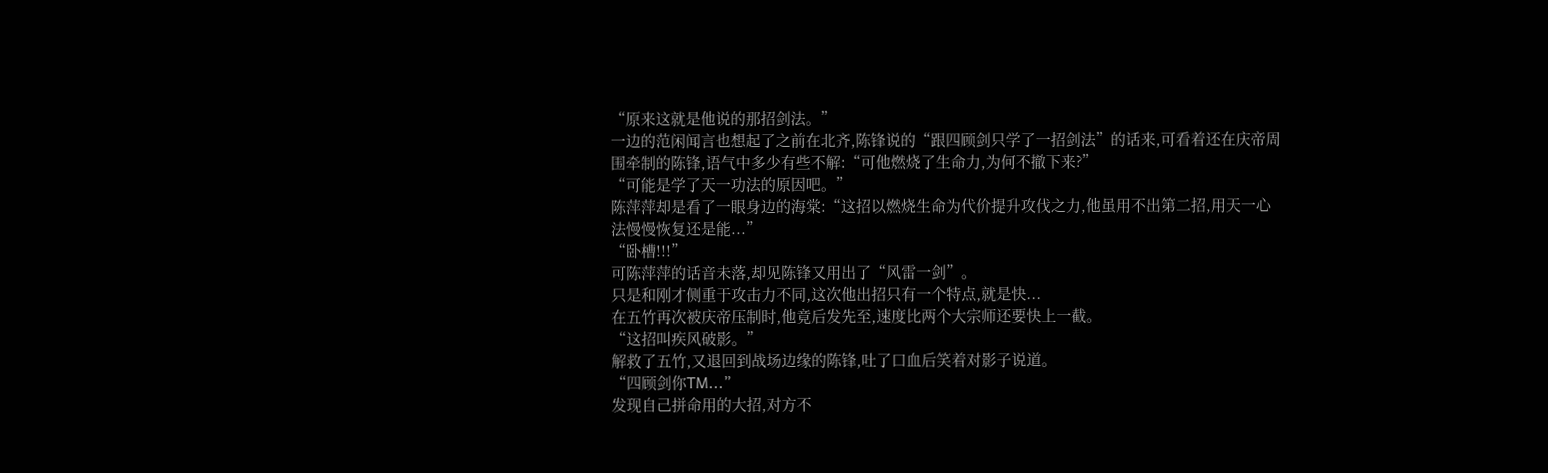“原来这就是他说的那招剑法。”
一边的范闲闻言也想起了之前在北齐,陈锋说的“跟四顾剑只学了一招剑法”的话来,可看着还在庆帝周围牵制的陈锋,语气中多少有些不解:“可他燃烧了生命力,为何不撤下来?”
“可能是学了天一功法的原因吧。”
陈萍萍却是看了一眼身边的海棠:“这招以燃烧生命为代价提升攻伐之力,他虽用不出第二招,用天一心法慢慢恢复还是能...”
“卧槽!!!”
可陈萍萍的话音未落,却见陈锋又用出了“风雷一剑”。
只是和刚才侧重于攻击力不同,这次他出招只有一个特点,就是快...
在五竹再次被庆帝压制时,他竟后发先至,速度比两个大宗师还要快上一截。
“这招叫疾风破影。”
解救了五竹,又退回到战场边缘的陈锋,吐了口血后笑着对影子说道。
“四顾剑你TM...”
发现自己拼命用的大招,对方不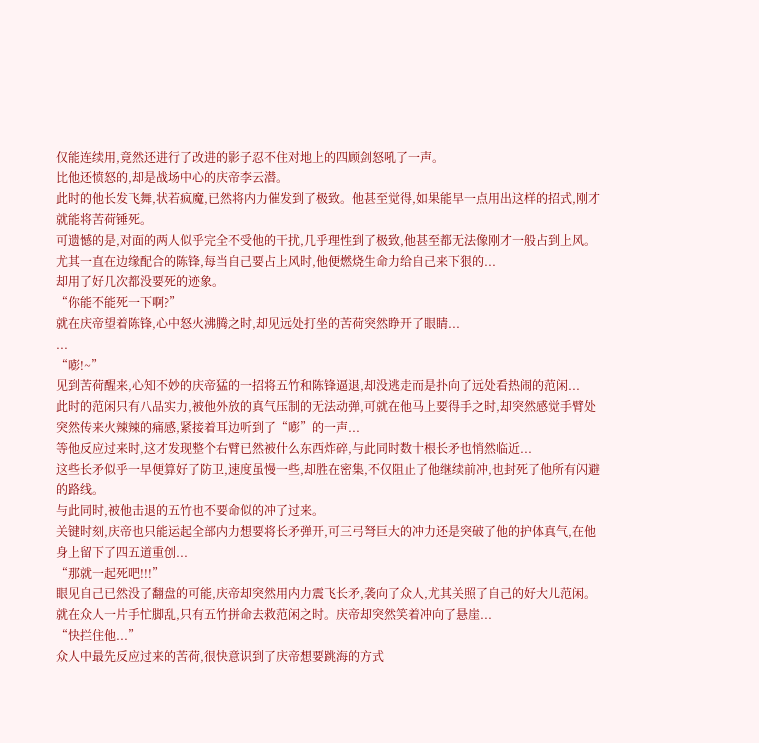仅能连续用,竟然还进行了改进的影子忍不住对地上的四顾剑怒吼了一声。
比他还愤怒的,却是战场中心的庆帝李云潜。
此时的他长发飞舞,状若疯魔,已然将内力催发到了极致。他甚至觉得,如果能早一点用出这样的招式,刚才就能将苦荷锤死。
可遗憾的是,对面的两人似乎完全不受他的干扰,几乎理性到了极致,他甚至都无法像刚才一般占到上风。
尤其一直在边缘配合的陈锋,每当自己要占上风时,他便燃烧生命力给自己来下狠的...
却用了好几次都没要死的迹象。
“你能不能死一下啊?”
就在庆帝望着陈锋,心中怒火沸腾之时,却见远处打坐的苦荷突然睁开了眼睛...
...
“嘭!~”
见到苦荷醒来,心知不妙的庆帝猛的一招将五竹和陈锋逼退,却没逃走而是扑向了远处看热闹的范闲...
此时的范闲只有八品实力,被他外放的真气压制的无法动弹,可就在他马上要得手之时,却突然感觉手臂处突然传来火辣辣的痛感,紧接着耳边听到了“嘭”的一声...
等他反应过来时,这才发现整个右臂已然被什么东西炸碎,与此同时数十根长矛也悄然临近...
这些长矛似乎一早便算好了防卫,速度虽慢一些,却胜在密集,不仅阻止了他继续前冲,也封死了他所有闪避的路线。
与此同时,被他击退的五竹也不要命似的冲了过来。
关键时刻,庆帝也只能运起全部内力想要将长矛弹开,可三弓弩巨大的冲力还是突破了他的护体真气,在他身上留下了四五道重创...
“那就一起死吧!!!”
眼见自己已然没了翻盘的可能,庆帝却突然用内力震飞长矛,袭向了众人,尤其关照了自己的好大儿范闲。
就在众人一片手忙脚乱,只有五竹拼命去救范闲之时。庆帝却突然笑着冲向了悬崖...
“快拦住他...”
众人中最先反应过来的苦荷,很快意识到了庆帝想要跳海的方式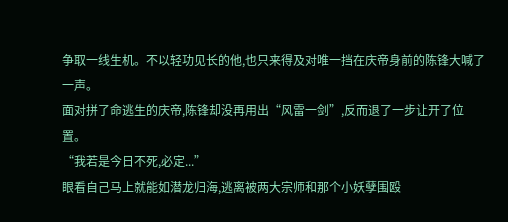争取一线生机。不以轻功见长的他,也只来得及对唯一挡在庆帝身前的陈锋大喊了一声。
面对拼了命逃生的庆帝,陈锋却没再用出“风雷一剑”,反而退了一步让开了位置。
“我若是今日不死,必定...”
眼看自己马上就能如潜龙归海,逃离被两大宗师和那个小妖孽围殴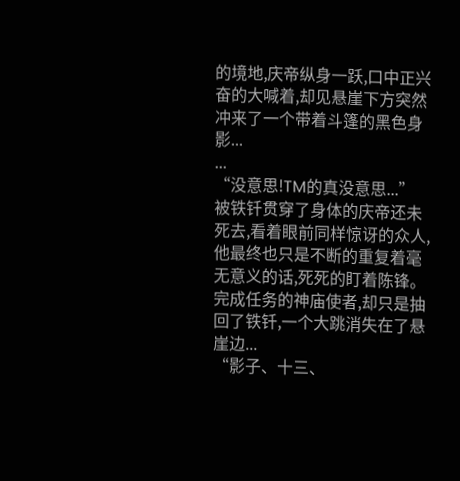的境地,庆帝纵身一跃,口中正兴奋的大喊着,却见悬崖下方突然冲来了一个带着斗篷的黑色身影...
...
“没意思!TM的真没意思...”
被铁钎贯穿了身体的庆帝还未死去,看着眼前同样惊讶的众人,他最终也只是不断的重复着毫无意义的话,死死的盯着陈锋。
完成任务的神庙使者,却只是抽回了铁钎,一个大跳消失在了悬崖边...
“影子、十三、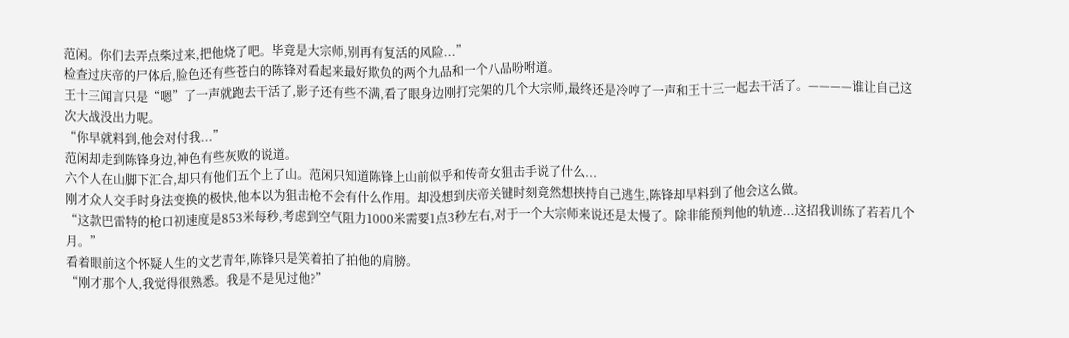范闲。你们去弄点柴过来,把他烧了吧。毕竟是大宗师,别再有复活的风险...”
检查过庆帝的尸体后,脸色还有些苍白的陈锋对看起来最好欺负的两个九品和一个八品吩咐道。
王十三闻言只是“嗯”了一声就跑去干活了,影子还有些不满,看了眼身边刚打完架的几个大宗师,最终还是冷哼了一声和王十三一起去干活了。————谁让自己这次大战没出力呢。
“你早就料到,他会对付我...”
范闲却走到陈锋身边,神色有些灰败的说道。
六个人在山脚下汇合,却只有他们五个上了山。范闲只知道陈锋上山前似乎和传奇女狙击手说了什么...
刚才众人交手时身法变换的极快,他本以为狙击枪不会有什么作用。却没想到庆帝关键时刻竟然想挟持自己逃生,陈锋却早料到了他会这么做。
“这款巴雷特的枪口初速度是853米每秒,考虑到空气阻力1000米需要1点3秒左右,对于一个大宗师来说还是太慢了。除非能预判他的轨迹...这招我训练了若若几个月。”
看着眼前这个怀疑人生的文艺青年,陈锋只是笑着拍了拍他的肩膀。
“刚才那个人,我觉得很熟悉。我是不是见过他?”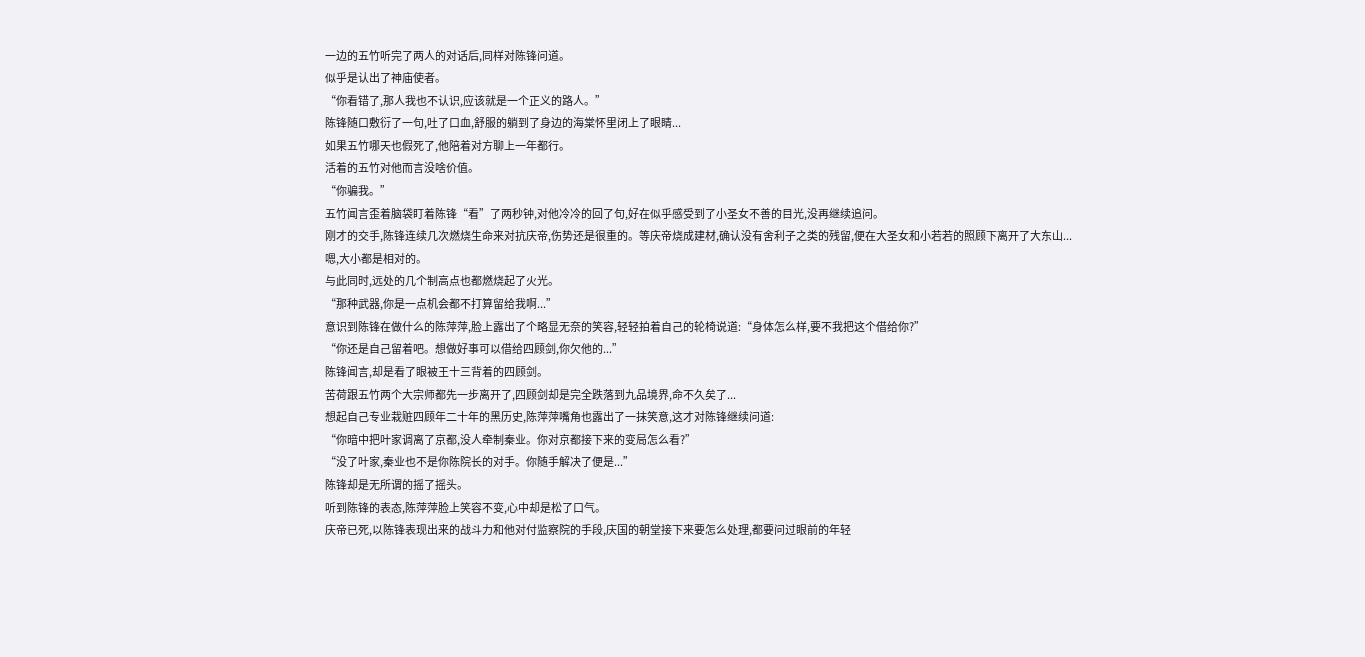一边的五竹听完了两人的对话后,同样对陈锋问道。
似乎是认出了神庙使者。
“你看错了,那人我也不认识,应该就是一个正义的路人。”
陈锋随口敷衍了一句,吐了口血,舒服的躺到了身边的海棠怀里闭上了眼睛...
如果五竹哪天也假死了,他陪着对方聊上一年都行。
活着的五竹对他而言没啥价值。
“你骗我。”
五竹闻言歪着脑袋盯着陈锋“看”了两秒钟,对他冷冷的回了句,好在似乎感受到了小圣女不善的目光,没再继续追问。
刚才的交手,陈锋连续几次燃烧生命来对抗庆帝,伤势还是很重的。等庆帝烧成建材,确认没有舍利子之类的残留,便在大圣女和小若若的照顾下离开了大东山...
嗯,大小都是相对的。
与此同时,远处的几个制高点也都燃烧起了火光。
“那种武器,你是一点机会都不打算留给我啊...”
意识到陈锋在做什么的陈萍萍,脸上露出了个略显无奈的笑容,轻轻拍着自己的轮椅说道:“身体怎么样,要不我把这个借给你?”
“你还是自己留着吧。想做好事可以借给四顾剑,你欠他的...”
陈锋闻言,却是看了眼被王十三背着的四顾剑。
苦荷跟五竹两个大宗师都先一步离开了,四顾剑却是完全跌落到九品境界,命不久矣了...
想起自己专业栽赃四顾年二十年的黑历史,陈萍萍嘴角也露出了一抹笑意,这才对陈锋继续问道:
“你暗中把叶家调离了京都,没人牵制秦业。你对京都接下来的变局怎么看?”
“没了叶家,秦业也不是你陈院长的对手。你随手解决了便是...”
陈锋却是无所谓的摇了摇头。
听到陈锋的表态,陈萍萍脸上笑容不变,心中却是松了口气。
庆帝已死,以陈锋表现出来的战斗力和他对付监察院的手段,庆国的朝堂接下来要怎么处理,都要问过眼前的年轻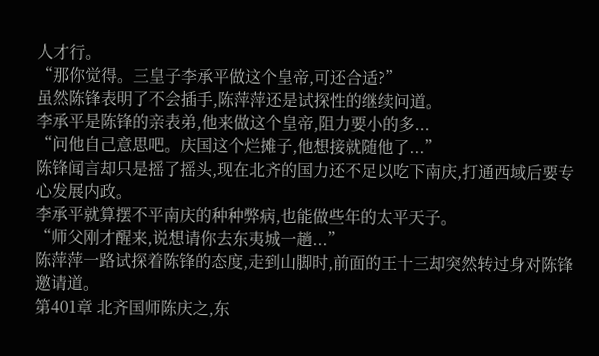人才行。
“那你觉得。三皇子李承平做这个皇帝,可还合适?”
虽然陈锋表明了不会插手,陈萍萍还是试探性的继续问道。
李承平是陈锋的亲表弟,他来做这个皇帝,阻力要小的多...
“问他自己意思吧。庆国这个烂摊子,他想接就随他了...”
陈锋闻言却只是摇了摇头,现在北齐的国力还不足以吃下南庆,打通西域后要专心发展内政。
李承平就算摆不平南庆的种种弊病,也能做些年的太平天子。
“师父刚才醒来,说想请你去东夷城一趟...”
陈萍萍一路试探着陈锋的态度,走到山脚时,前面的王十三却突然转过身对陈锋邀请道。
第401章 北齐国师陈庆之,东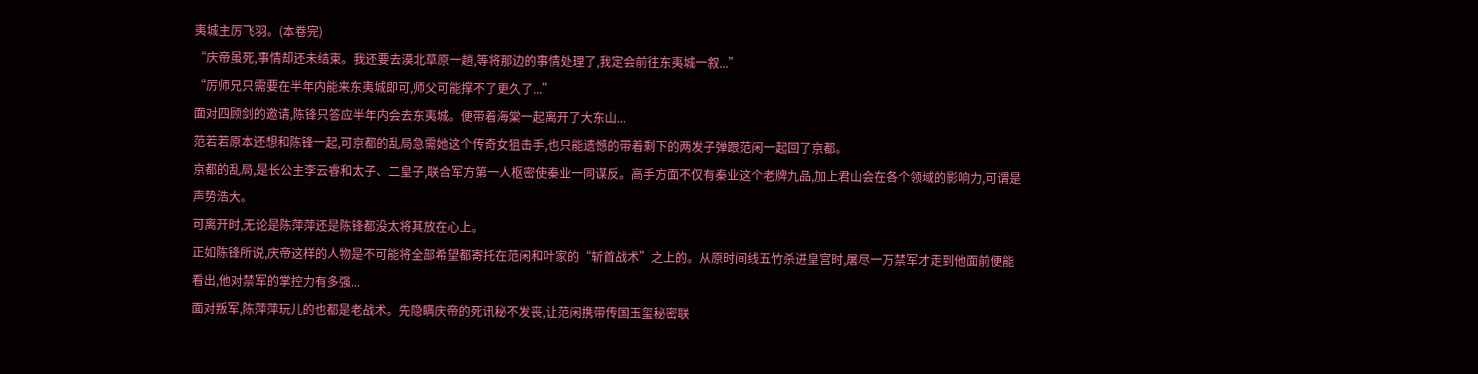夷城主厉飞羽。(本卷完)
“庆帝虽死,事情却还未结束。我还要去漠北草原一趟,等将那边的事情处理了,我定会前往东夷城一叙...”
“厉师兄只需要在半年内能来东夷城即可,师父可能撑不了更久了...”
面对四顾剑的邀请,陈锋只答应半年内会去东夷城。便带着海棠一起离开了大东山...
范若若原本还想和陈锋一起,可京都的乱局急需她这个传奇女狙击手,也只能遗憾的带着剩下的两发子弹跟范闲一起回了京都。
京都的乱局,是长公主李云睿和太子、二皇子,联合军方第一人枢密使秦业一同谋反。高手方面不仅有秦业这个老牌九品,加上君山会在各个领域的影响力,可谓是声势浩大。
可离开时,无论是陈萍萍还是陈锋都没太将其放在心上。
正如陈锋所说,庆帝这样的人物是不可能将全部希望都寄托在范闲和叶家的“斩首战术”之上的。从原时间线五竹杀进皇宫时,屠尽一万禁军才走到他面前便能看出,他对禁军的掌控力有多强...
面对叛军,陈萍萍玩儿的也都是老战术。先隐瞒庆帝的死讯秘不发丧,让范闲携带传国玉玺秘密联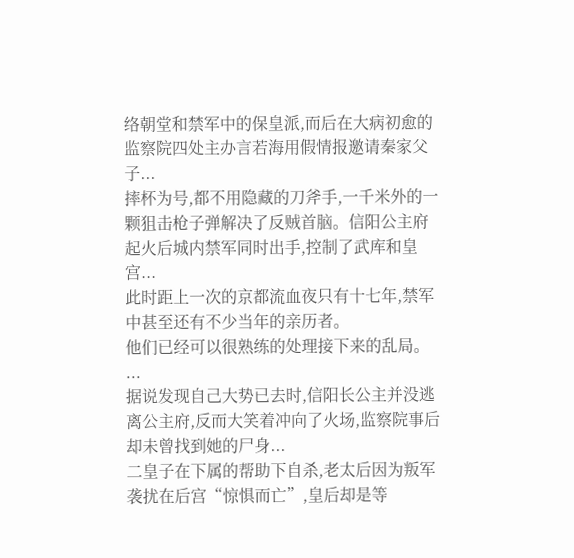络朝堂和禁军中的保皇派,而后在大病初愈的监察院四处主办言若海用假情报邀请秦家父子...
摔杯为号,都不用隐藏的刀斧手,一千米外的一颗狙击枪子弹解决了反贼首脑。信阳公主府起火后城内禁军同时出手,控制了武库和皇宫...
此时距上一次的京都流血夜只有十七年,禁军中甚至还有不少当年的亲历者。
他们已经可以很熟练的处理接下来的乱局。
...
据说发现自己大势已去时,信阳长公主并没逃离公主府,反而大笑着冲向了火场,监察院事后却未曾找到她的尸身...
二皇子在下属的帮助下自杀,老太后因为叛军袭扰在后宫“惊惧而亡”,皇后却是等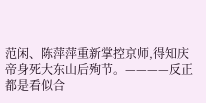范闲、陈萍萍重新掌控京师,得知庆帝身死大东山后殉节。————反正都是看似合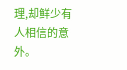理,却鲜少有人相信的意外。